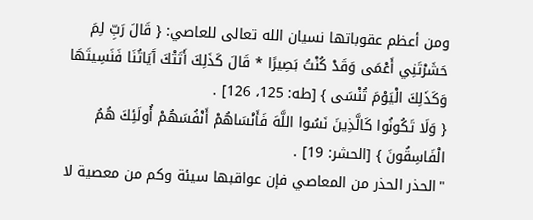ومن أعظم عقوباتها نسيان الله تعالى للعاصي: { قَالَ رَبِّ لِمَ حَشَرْتَنِي أَعْمَى وَقَدْ كُنْتُ بَصِيرًا * قَالَ كَذَلِكَ أَتَتْكَ آَيَاتُنَا فَنَسِيتَهَا وَكَذَلِكَ الْيَوْمَ تُنْسَى } [طه: 125، 126] .
{ وَلَا تَكُونُوا كَالَّذِينَ نَسُوا اللَّهَ فَأَنْسَاهُمْ أَنْفُسَهُمْ أُولَئِكَ هُمُ الْفَاسِقُونَ } [الحشر: 19] .
"الحذر الحذر من المعاصي فإن عواقبها سيئة وكم من معصية لا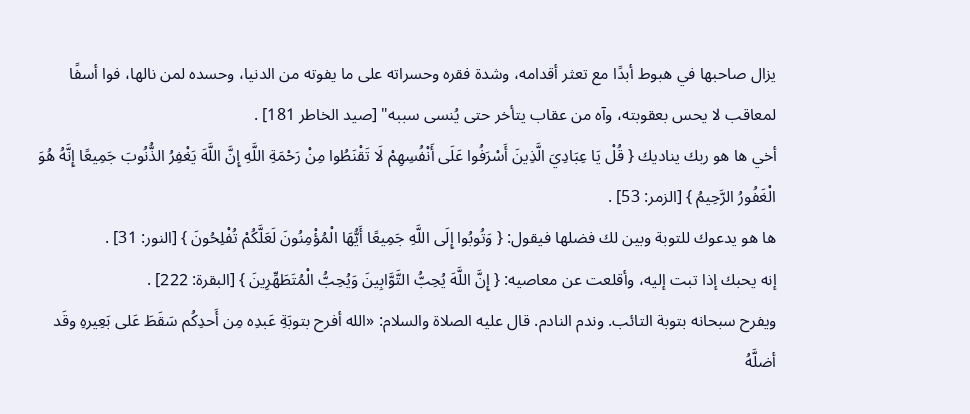يزال صاحبها في هبوط أبدًا مع تعثر أقدامه، وشدة فقره وحسراته على ما يفوته من الدنيا، وحسده لمن نالها، فوا أسفًا لمعاقب لا يحس بعقوبته، وآه من عقاب يتأخر حتى يُنسى سببه" [صيد الخاطر 181] .
أخي ها هو ربك يناديك { قُلْ يَا عِبَادِيَ الَّذِينَ أَسْرَفُوا عَلَى أَنْفُسِهِمْ لَا تَقْنَطُوا مِنْ رَحْمَةِ اللَّهِ إِنَّ اللَّهَ يَغْفِرُ الذُّنُوبَ جَمِيعًا إِنَّهُ هُوَ الْغَفُورُ الرَّحِيمُ } [الزمر: 53] .
ها هو يدعوك للتوبة وبين لك فضلها فيقول: { وَتُوبُوا إِلَى اللَّهِ جَمِيعًا أَيُّهَا الْمُؤْمِنُونَ لَعَلَّكُمْ تُفْلِحُونَ } [النور: 31] .
إنه يحبك إذا تبت إليه، وأقلعت عن معاصيه: { إِنَّ اللَّهَ يُحِبُّ التَّوَّابِينَ وَيُحِبُّ الْمُتَطَهِّرِينَ } [البقرة: 222] .
ويفرح سبحانه بتوبة التائب. وندم النادم. قال عليه الصلاة والسلام: «الله أفرح بتوبَةِ عَبدِه مِن أَحدِكُم سَقَطَ عَلى بَعِيرهِ وقَد أضلَّهُ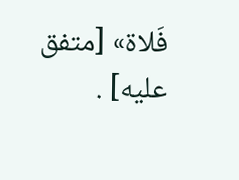فَلاة» [متفق عليه] .